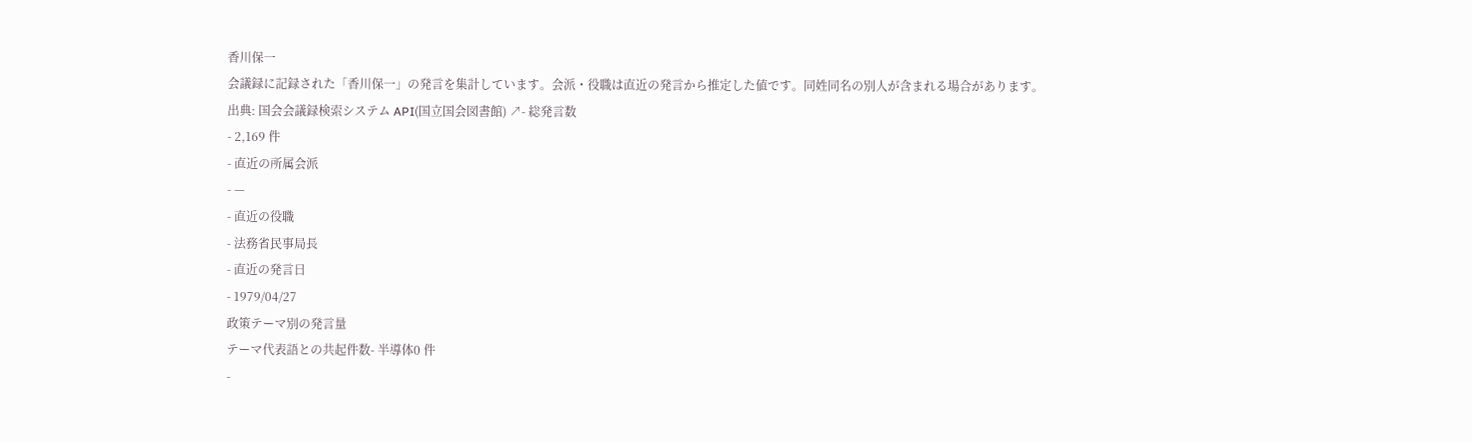香川保一
会議録に記録された「香川保一」の発言を集計しています。会派・役職は直近の発言から推定した値です。同姓同名の別人が含まれる場合があります。
出典: 国会会議録検索システム API(国立国会図書館) ↗- 総発言数
- 2,169 件
- 直近の所属会派
- —
- 直近の役職
- 法務省民事局長
- 直近の発言日
- 1979/04/27
政策テーマ別の発言量
テーマ代表語との共起件数- 半導体0 件
-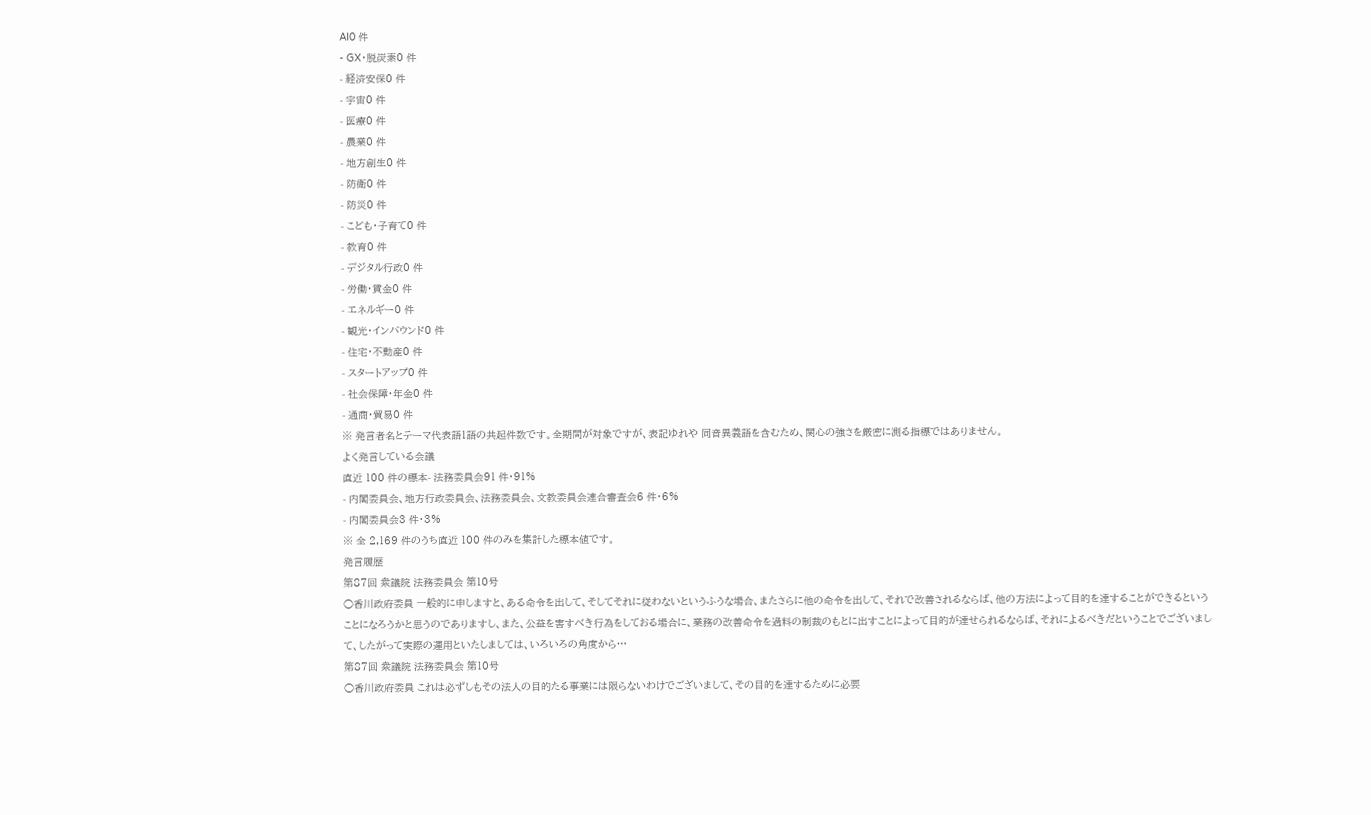AI0 件
- GX・脱炭素0 件
- 経済安保0 件
- 宇宙0 件
- 医療0 件
- 農業0 件
- 地方創生0 件
- 防衛0 件
- 防災0 件
- こども・子育て0 件
- 教育0 件
- デジタル行政0 件
- 労働・賃金0 件
- エネルギー0 件
- 観光・インバウンド0 件
- 住宅・不動産0 件
- スタートアップ0 件
- 社会保障・年金0 件
- 通商・貿易0 件
※ 発言者名とテーマ代表語1語の共起件数です。全期間が対象ですが、表記ゆれや 同音異義語を含むため、関心の強さを厳密に測る指標ではありません。
よく発言している会議
直近 100 件の標本- 法務委員会91 件・91%
- 内閣委員会、地方行政委員会、法務委員会、文教委員会連合審査会6 件・6%
- 内閣委員会3 件・3%
※ 全 2,169 件のうち直近 100 件のみを集計した標本値です。
発言履歴
第87回 衆議院 法務委員会 第10号
○香川政府委員 一般的に申しますと、ある命令を出して、そしてそれに従わないというふうな場合、またさらに他の命令を出して、それで改善されるならば、他の方法によって目的を達することができるということになろうかと思うのでありますし、また、公益を害すべき行為をしておる場合に、業務の改善命令を過料の制裁のもとに出すことによって目的が達せられるならば、それによるべきだということでございまして、したがって実際の運用といたしましては、いろいろの角度から…
第87回 衆議院 法務委員会 第10号
○香川政府委員 これは必ずしもその法人の目的たる事業には限らないわけでございまして、その目的を達するために必要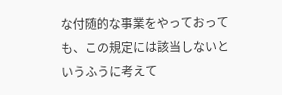な付随的な事業をやっておっても、この規定には該当しないというふうに考えて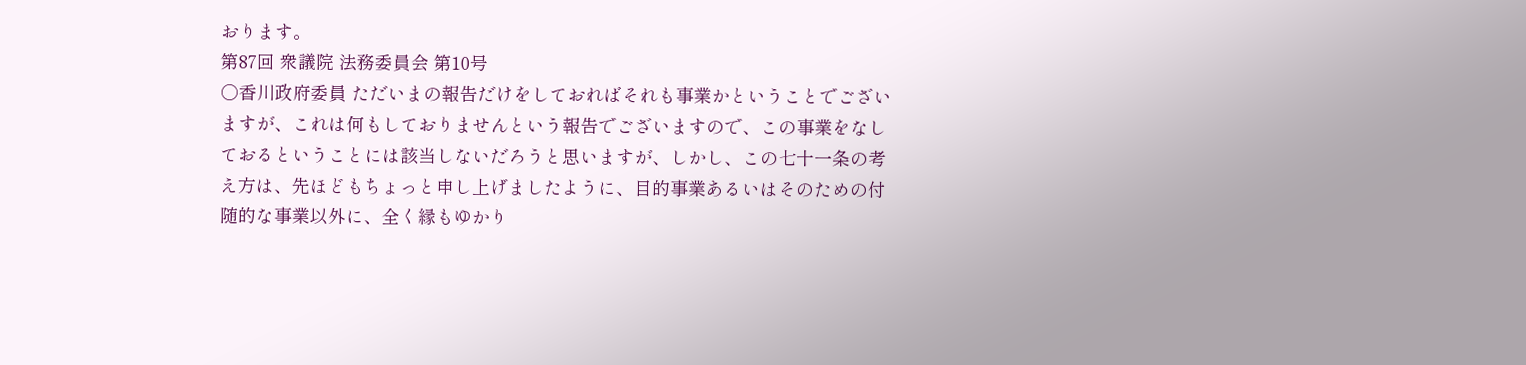おります。
第87回 衆議院 法務委員会 第10号
○香川政府委員 ただいまの報告だけをしておればそれも事業かということでございますが、これは何もしておりませんという報告でございますので、この事業をなしておるということには該当しないだろうと思いますが、しかし、この七十一条の考え方は、先ほどもちょっと申し上げましたように、目的事業あるいはそのための付随的な事業以外に、全く縁もゆかり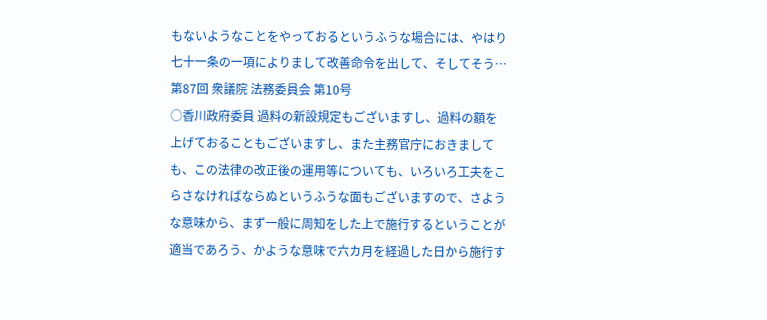もないようなことをやっておるというふうな場合には、やはり七十一条の一項によりまして改善命令を出して、そしてそう…
第87回 衆議院 法務委員会 第10号
○香川政府委員 過料の新設規定もございますし、過料の額を上げておることもございますし、また主務官庁におきましても、この法律の改正後の運用等についても、いろいろ工夫をこらさなければならぬというふうな面もございますので、さような意味から、まず一般に周知をした上で施行するということが適当であろう、かような意味で六カ月を経過した日から施行す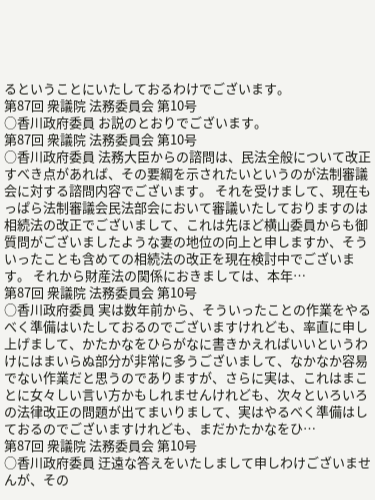るということにいたしておるわけでございます。
第87回 衆議院 法務委員会 第10号
○香川政府委員 お説のとおりでございます。
第87回 衆議院 法務委員会 第10号
○香川政府委員 法務大臣からの諮問は、民法全般について改正すべき点があれば、その要綱を示されたいというのが法制審議会に対する諮問内容でございます。 それを受けまして、現在もっぱら法制審議会民法部会において審議いたしておりますのは相続法の改正でございまして、これは先ほど横山委員からも御質問がございましたような妻の地位の向上と申しますか、そういったことも含めての相続法の改正を現在検討中でございます。 それから財産法の関係におきましては、本年…
第87回 衆議院 法務委員会 第10号
○香川政府委員 実は数年前から、そういったことの作業をやるべく準備はいたしておるのでございますけれども、率直に申し上げまして、かたかなをひらがなに書きかえればいいというわけにはまいらぬ部分が非常に多うございまして、なかなか容易でない作業だと思うのでありますが、さらに実は、これはまことに女々しい言い方かもしれませんけれども、次々といろいろの法律改正の問題が出てまいりまして、実はやるべく準備はしておるのでございますけれども、まだかたかなをひ…
第87回 衆議院 法務委員会 第10号
○香川政府委員 迂遠な答えをいたしまして申しわけございませんが、その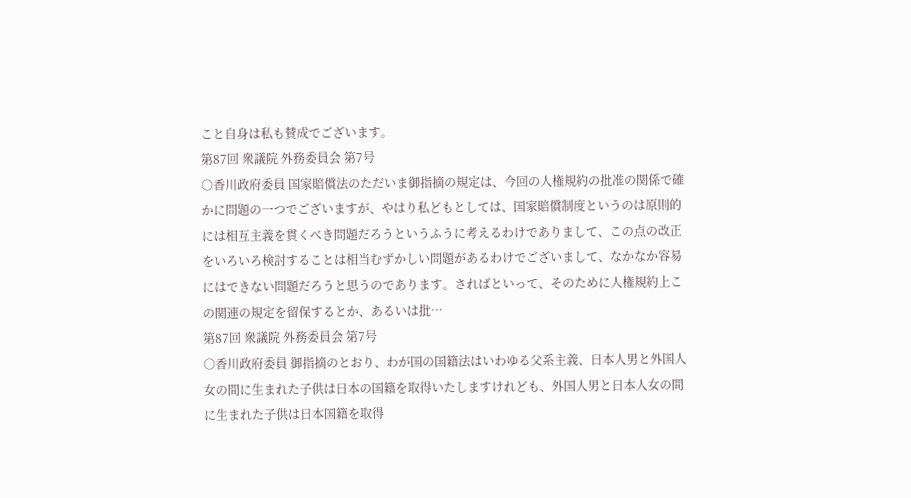こと自身は私も賛成でございます。
第87回 衆議院 外務委員会 第7号
○香川政府委員 国家賠償法のただいま御指摘の規定は、今回の人権規約の批准の関係で確かに問題の一つでございますが、やはり私どもとしては、国家賠償制度というのは原則的には相互主義を貫くべき問題だろうというふうに考えるわけでありまして、この点の改正をいろいろ検討することは相当むずかしい問題があるわけでございまして、なかなか容易にはできない問題だろうと思うのであります。さればといって、そのために人権規約上この関連の規定を留保するとか、あるいは批…
第87回 衆議院 外務委員会 第7号
○香川政府委員 御指摘のとおり、わが国の国籍法はいわゆる父系主義、日本人男と外国人女の間に生まれた子供は日本の国籍を取得いたしますけれども、外国人男と日本人女の間に生まれた子供は日本国籍を取得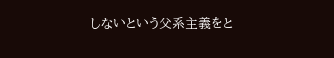しないという父系主義をと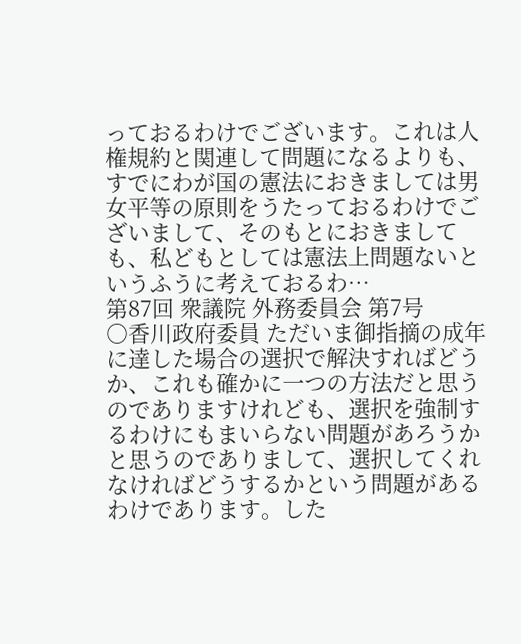っておるわけでございます。これは人権規約と関連して問題になるよりも、すでにわが国の憲法におきましては男女平等の原則をうたっておるわけでございまして、そのもとにおきましても、私どもとしては憲法上問題ないというふうに考えておるわ…
第87回 衆議院 外務委員会 第7号
○香川政府委員 ただいま御指摘の成年に達した場合の選択で解決すればどうか、これも確かに一つの方法だと思うのでありますけれども、選択を強制するわけにもまいらない問題があろうかと思うのでありまして、選択してくれなければどうするかという問題があるわけであります。した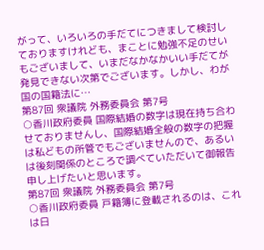がって、いろいろの手だてにつきまして検討しておりますけれども、まことに勉強不足のせいもございまして、いまだなかなかいい手だてが発見できない次第でございます。しかし、わが国の国籍法に…
第87回 衆議院 外務委員会 第7号
○香川政府委員 国際結婚の数字は現在持ち合わせておりませんし、国際結婚全般の数字の把握は私どもの所管でもございませんので、あるいは後刻関係のところで調べていただいて御報告申し上げたいと思います。
第87回 衆議院 外務委員会 第7号
○香川政府委員 戸籍簿に登載されるのは、これは日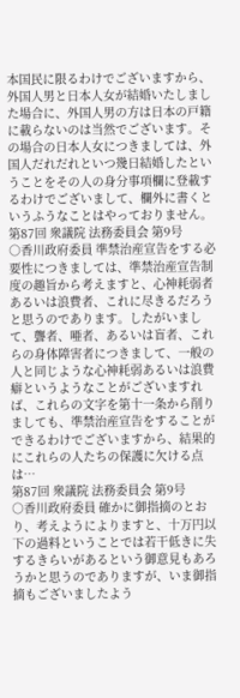本国民に限るわけでございますから、外国人男と日本人女が結婚いたしました場合に、外国人男の方は日本の戸籍に載らないのは当然でございます。その場合の日本人女につきましては、外国人だれだれといつ幾日結婚したということをその人の身分事項欄に登載するわけでございまして、欄外に書くというふうなことはやっておりません。
第87回 衆議院 法務委員会 第9号
○香川政府委員 準禁治産宣告をする必要性につきましては、準禁治産宣告制度の趣旨から考えますと、心神耗弱者あるいは浪費者、これに尽きるだろうと思うのであります。したがいまして、聾者、唖者、あるいは盲者、これらの身体障害者につきまして、一般の人と同じような心神耗弱あるいは浪費癖というようなことがございますれば、これらの文字を第十一条から削りましても、準禁治産宣告をすることができるわけでございますから、結果的にこれらの人たちの保護に欠ける点は…
第87回 衆議院 法務委員会 第9号
○香川政府委員 確かに御指摘のとおり、考えようによりますと、十万円以下の過料ということでは若干低きに失するきらいがあるという御意見もあろうかと思うのでありますが、いま御指摘もございましたよう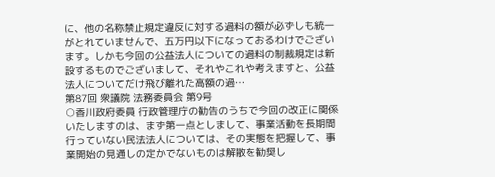に、他の名称禁止規定違反に対する過料の額が必ずしも統一がとれていませんで、五万円以下になっておるわけでございます。しかも今回の公益法人についての過料の制裁規定は新設するものでございまして、それやこれや考えますと、公益法人についてだけ飛び離れた高額の過…
第87回 衆議院 法務委員会 第9号
○香川政府委員 行政管理庁の勧告のうちで今回の改正に関係いたしますのは、まず第一点としまして、事業活動を長期間行っていない民法法人については、その実態を把握して、事業開始の見通しの定かでないものは解散を勧奨し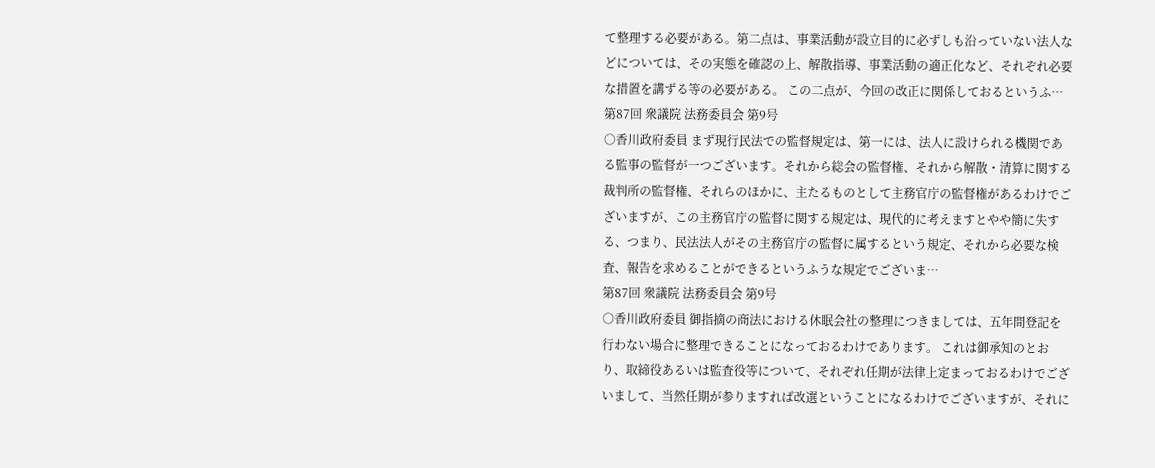て整理する必要がある。第二点は、事業活動が設立目的に必ずしも沿っていない法人などについては、その実態を確認の上、解散指導、事業活動の適正化など、それぞれ必要な措置を講ずる等の必要がある。 この二点が、今回の改正に関係しておるというふ…
第87回 衆議院 法務委員会 第9号
○香川政府委員 まず現行民法での監督規定は、第一には、法人に設けられる機関である監事の監督が一つございます。それから総会の監督権、それから解散・清算に関する裁判所の監督権、それらのほかに、主たるものとして主務官庁の監督権があるわけでございますが、この主務官庁の監督に関する規定は、現代的に考えますとやや簡に失する、つまり、民法法人がその主務官庁の監督に属するという規定、それから必要な検査、報告を求めることができるというふうな規定でございま…
第87回 衆議院 法務委員会 第9号
○香川政府委員 御指摘の商法における休眠会社の整理につきましては、五年間登記を行わない場合に整理できることになっておるわけであります。 これは御承知のとおり、取締役あるいは監査役等について、それぞれ任期が法律上定まっておるわけでございまして、当然任期が参りますれば改選ということになるわけでございますが、それに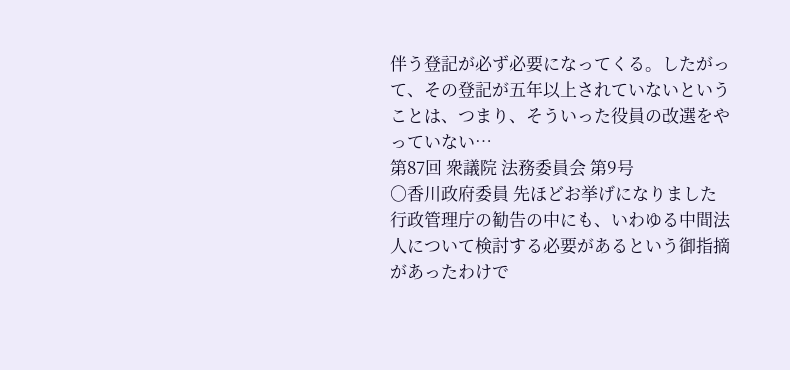伴う登記が必ず必要になってくる。したがって、その登記が五年以上されていないということは、つまり、そういった役員の改選をやっていない…
第87回 衆議院 法務委員会 第9号
○香川政府委員 先ほどお挙げになりました行政管理庁の勧告の中にも、いわゆる中間法人について検討する必要があるという御指摘があったわけで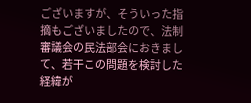ございますが、そういった指摘もございましたので、法制審議会の民法部会におきまして、若干この問題を検討した経緯が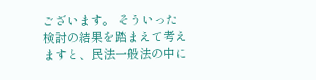ございます。 そういった検討の結果を踏まえて考えますと、民法一般法の中に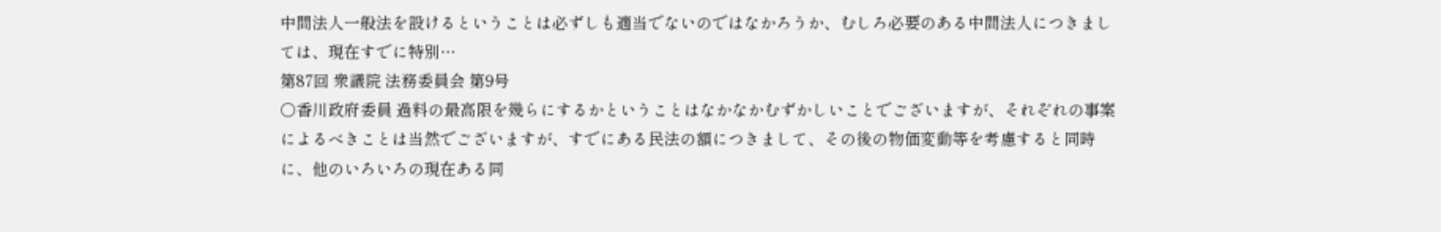中間法人一般法を設けるということは必ずしも適当でないのではなかろうか、むしろ必要のある中間法人につきましては、現在すでに特別…
第87回 衆議院 法務委員会 第9号
○香川政府委員 過料の最高限を幾らにするかということはなかなかむずかしいことでございますが、それぞれの事案によるべきことは当然でございますが、すでにある民法の額につきまして、その後の物価変動等を考慮すると同時に、他のいろいろの現在ある同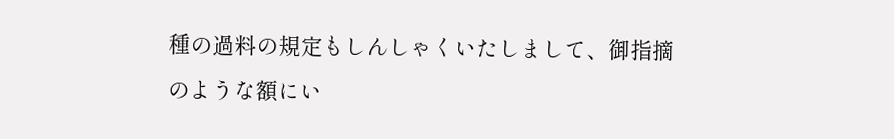種の過料の規定もしんしゃくいたしまして、御指摘のような額にい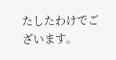たしたわけでございます。